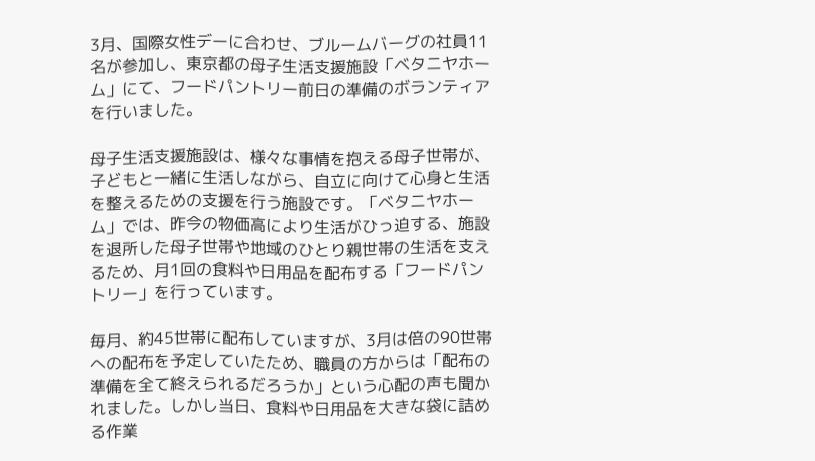3月、国際女性デーに合わせ、ブルームバーグの社員11名が参加し、東京都の母子生活支援施設「ベタニヤホーム」にて、フードパントリー前日の準備のボランティアを行いました。

母子生活支援施設は、様々な事情を抱える母子世帯が、子どもと一緒に生活しながら、自立に向けて心身と生活を整えるための支援を行う施設です。「ベタニヤホーム」では、昨今の物価高により生活がひっ迫する、施設を退所した母子世帯や地域のひとり親世帯の生活を支えるため、月1回の食料や日用品を配布する「フードパントリー」を行っています。

毎月、約45世帯に配布していますが、3月は倍の90世帯への配布を予定していたため、職員の方からは「配布の準備を全て終えられるだろうか」という心配の声も聞かれました。しかし当日、食料や日用品を大きな袋に詰める作業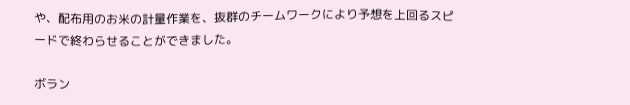や、配布用のお米の計量作業を、抜群のチームワークにより予想を上回るスピードで終わらせることができました。

ボラン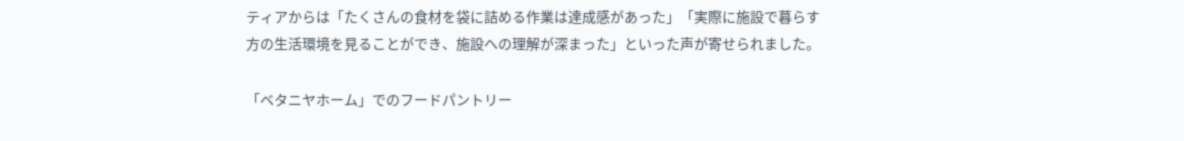ティアからは「たくさんの食材を袋に詰める作業は達成感があった」「実際に施設で暮らす方の生活環境を見ることができ、施設への理解が深まった」といった声が寄せられました。

「ベタニヤホーム」でのフードパントリー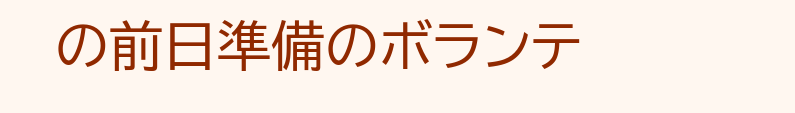の前日準備のボランテ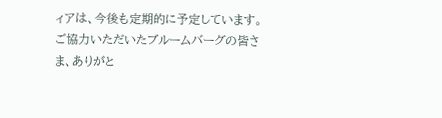ィアは、今後も定期的に予定しています。ご協力いただいたブルームバーグの皆さま、ありがと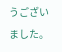うございました。